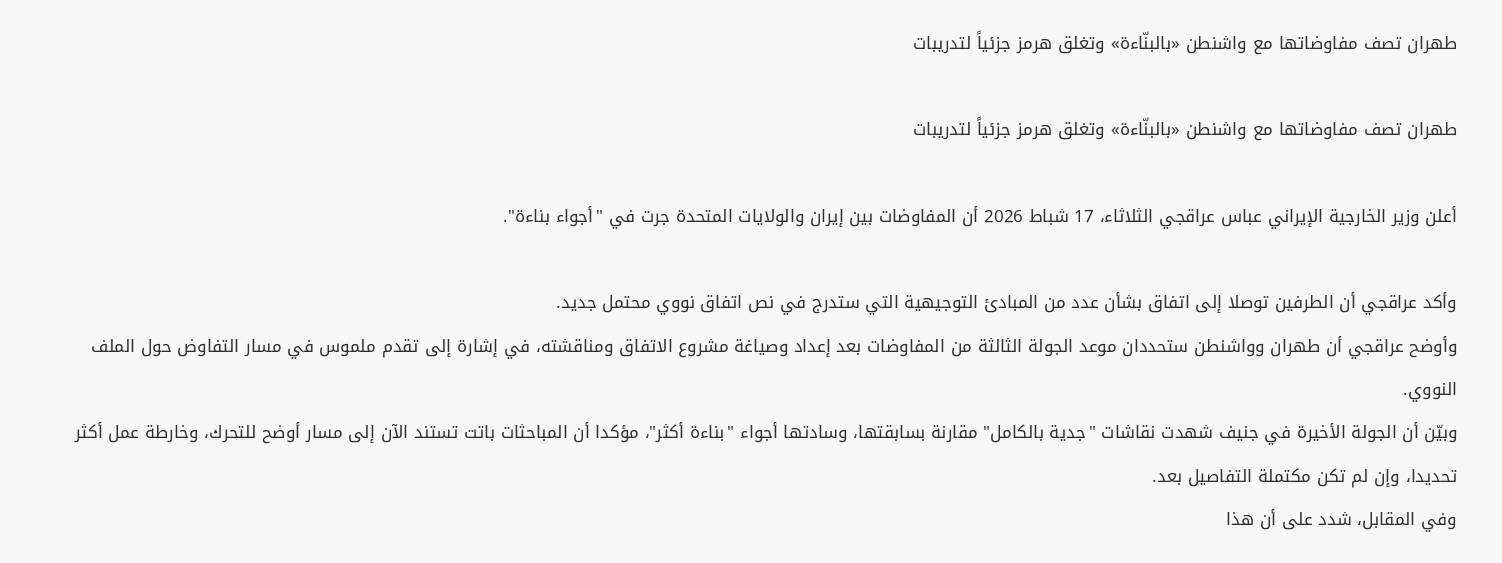طهران تصف مفاوضاتها مع واشنطن «بالبنّاءة» وتغلق هرمز جزئياً لتدريبات

طهران تصف مفاوضاتها مع واشنطن «بالبنّاءة» وتغلق هرمز جزئياً لتدريبات

أعلن وزير الخارجية الإيراني عباس عراقجي الثلاثاء، 17 شباط 2026 أن المفاوضات بين إيران والولايات المتحدة جرت في "أجواء بناءة".

وأكد عراقجي أن الطرفين توصلا إلى اتفاق بشأن عدد من المبادئ التوجيهية التي ستدرج في نص اتفاق نووي محتمل جديد.
وأوضح عراقجي أن طهران وواشنطن ستحددان موعد الجولة الثالثة من المفاوضات بعد إعداد وصياغة مشروع الاتفاق ومناقشته، في إشارة إلى تقدم ملموس في مسار التفاوض حول الملف النووي.
وبيّن أن الجولة الأخيرة في جنيف شهدت نقاشات "جدية بالكامل" مقارنة بسابقتها، وسادتها أجواء "بناءة أكثر"، مؤكدا أن المباحثات باتت تستند الآن إلى مسار أوضح للتحرك، وخارطة عمل أكثر تحديدا، وإن لم تكن مكتملة التفاصيل بعد.
وفي المقابل، شدد على أن هذا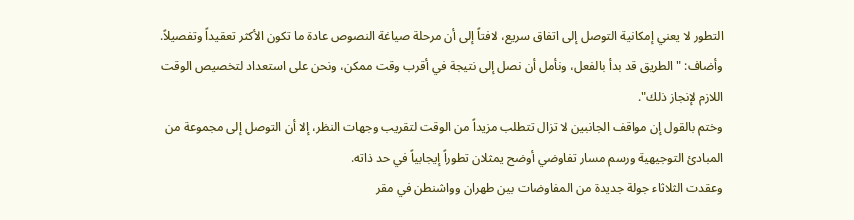التطور لا يعني إمكانية التوصل إلى اتفاق سريع، لافتاً إلى أن مرحلة صياغة النصوص عادة ما تكون الأكثر تعقيداً وتفصيلاً. وأضاف: "الطريق قد بدأ بالفعل، ونأمل أن نصل إلى نتيجة في أقرب وقت ممكن، ونحن على استعداد لتخصيص الوقت اللازم لإنجاز ذلك".
وختم بالقول إن مواقف الجانبين لا تزال تتطلب مزيداً من الوقت لتقريب وجهات النظر، إلا أن التوصل إلى مجموعة من المبادئ التوجيهية ورسم مسار تفاوضي أوضح يمثلان تطوراً إيجابياً في حد ذاته.
وعقدت الثلاثاء جولة جديدة من المفاوضات بين طهران وواشنطن في مقر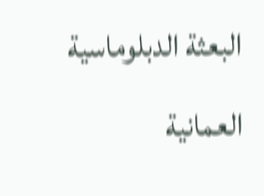البعثة الدبلوماسية العمانية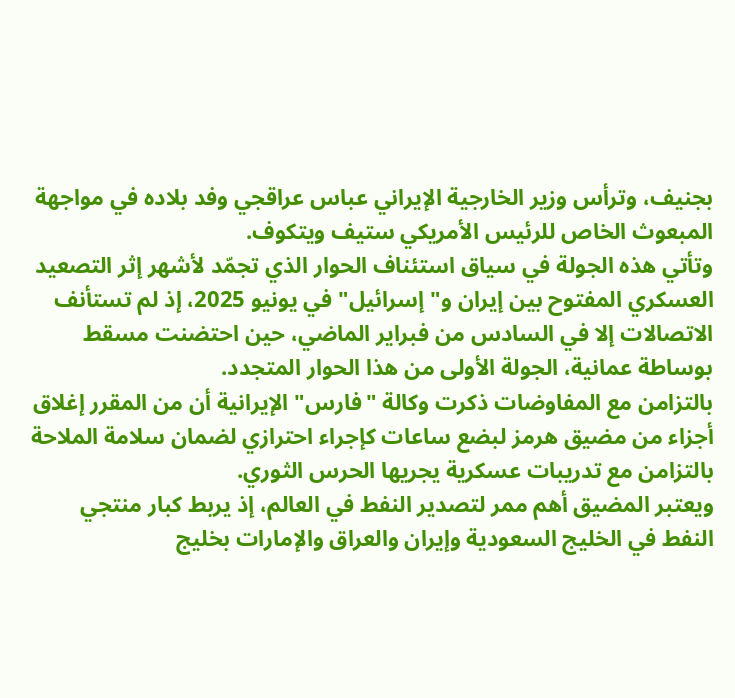بجنيف، وترأس وزير الخارجية الإيراني عباس عراقجي وفد بلاده في مواجهة المبعوث الخاص للرئيس الأمريكي ستيف ويتكوف.
وتأتي هذه الجولة في سياق استئناف الحوار الذي تجمّد لأشهر إثر التصعيد العسكري المفتوح بين إيران و" إسرائيل" في يونيو 2025، إذ لم تستأنف الاتصالات إلا في السادس من فبراير الماضي، حين احتضنت مسقط بوساطة عمانية، الجولة الأولى من هذا الحوار المتجدد.
بالتزامن مع المفاوضات ذكرت وكالة "فارس" الإيرانية أن من المقرر إغلاق أجزاء من مضيق هرمز لبضع ساعات كإجراء احترازي لضمان سلامة الملاحة بالتزامن مع تدريبات عسكرية يجريها الحرس الثوري.
ويعتبر المضيق أهم ممر لتصدير النفط في العالم، إذ يربط كبار منتجي النفط في الخليج السعودية وإيران والعراق والإمارات بخليج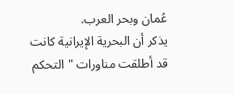عُمان وبحر العرب.
يذكر أن البحرية الإيرانية كانت قد أطلقت مناورات "التحكم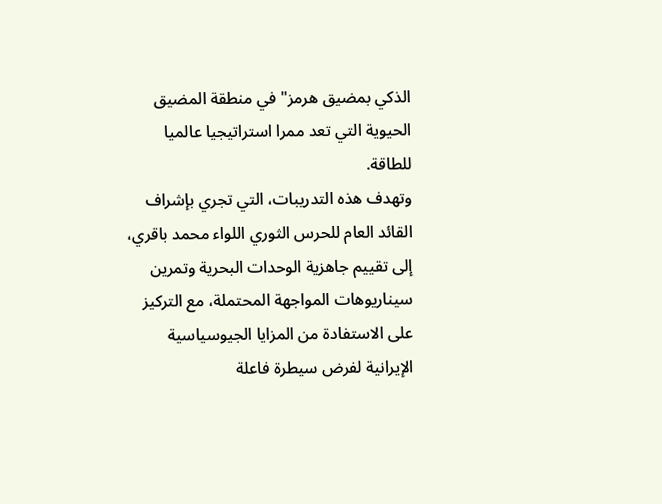الذكي بمضيق هرمز" في منطقة المضيق الحيوية التي تعد ممرا استراتيجيا عالميا للطاقة.
وتهدف هذه التدريبات، التي تجري بإشراف القائد العام للحرس الثوري اللواء محمد باقري، إلى تقييم جاهزية الوحدات البحرية وتمرين سيناريوهات المواجهة المحتملة، مع التركيز على الاستفادة من المزايا الجيوسياسية الإيرانية لفرض سيطرة فاعلة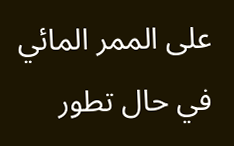على الممر المائي في حال تطور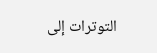التوترات إلى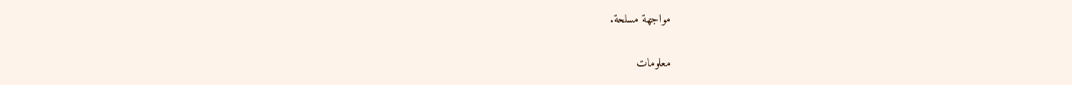مواجهة مسلحة.

معلومات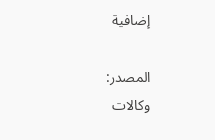إضافية

المصدر:
وكالات